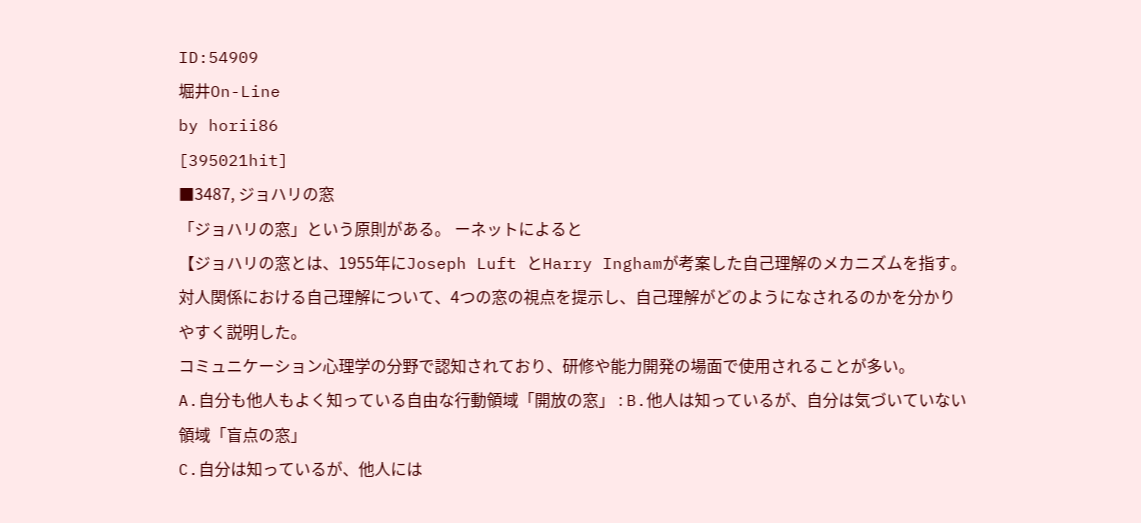ID:54909
堀井On-Line
by horii86
[395021hit]
■3487, ジョハリの窓
「ジョハリの窓」という原則がある。 ーネットによると
【ジョハリの窓とは、1955年にJoseph Luft とHarry Inghamが考案した自己理解のメカニズムを指す。
対人関係における自己理解について、4つの窓の視点を提示し、自己理解がどのようになされるのかを分かりやすく説明した。
コミュニケーション心理学の分野で認知されており、研修や能力開発の場面で使用されることが多い。
A.自分も他人もよく知っている自由な行動領域「開放の窓」 : B.他人は知っているが、自分は気づいていない領域「盲点の窓」
C.自分は知っているが、他人には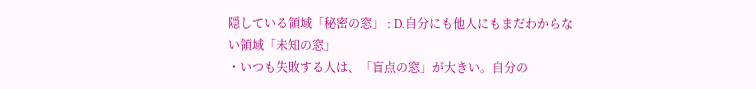隠している領域「秘密の窓」 : D.自分にも他人にもまだわからない領域「未知の窓」
・いつも失敗する人は、「盲点の窓」が大きい。自分の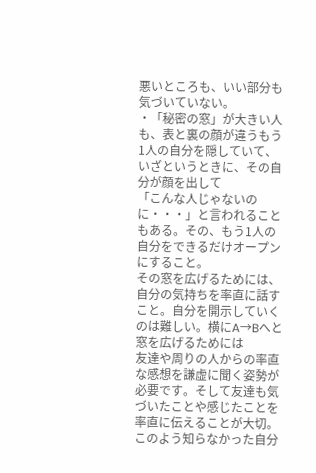悪いところも、いい部分も気づいていない。
・「秘密の窓」が大きい人も、表と裏の顔が違うもう1人の自分を隠していて、いざというときに、その自分が顔を出して
「こんな人じゃないのに・・・」と言われることもある。その、もう1人の自分をできるだけオープンにすること。
その窓を広げるためには、自分の気持ちを率直に話すこと。自分を開示していくのは難しい。横にA→Bへと窓を広げるためには
友達や周りの人からの率直な感想を謙虚に聞く姿勢が必要です。そして友達も気づいたことや感じたことを率直に伝えることが大切。
このよう知らなかった自分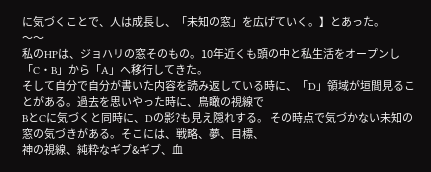に気づくことで、人は成長し、「未知の窓」を広げていく。】とあった。
〜〜
私のHPは、ジョハリの窓そのもの。10年近くも頭の中と私生活をオープンし「C・B」から「A」へ移行してきた。
そして自分で自分が書いた内容を読み返している時に、「D」領域が垣間見ることがある。過去を思いやった時に、鳥瞰の視線で
BとCに気づくと同時に、Dの影?も見え隠れする。 その時点で気づかない未知の窓の気づきがある。そこには、戦略、夢、目標、
神の視線、純粋なギブ&ギブ、血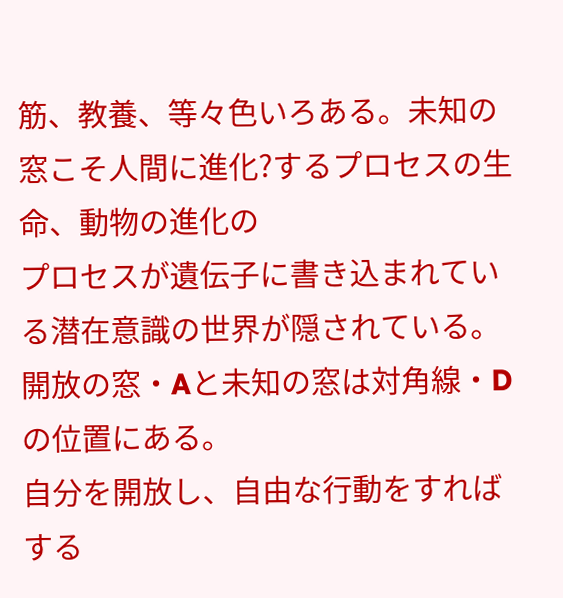筋、教養、等々色いろある。未知の窓こそ人間に進化?するプロセスの生命、動物の進化の
プロセスが遺伝子に書き込まれている潜在意識の世界が隠されている。 開放の窓・Aと未知の窓は対角線・Dの位置にある。
自分を開放し、自由な行動をすればする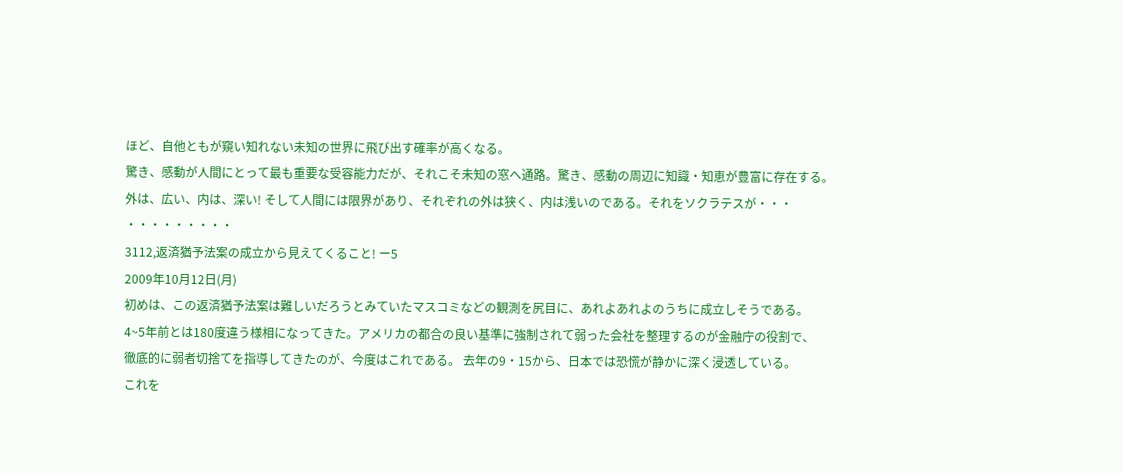ほど、自他ともが窺い知れない未知の世界に飛び出す確率が高くなる。
驚き、感動が人間にとって最も重要な受容能力だが、それこそ未知の窓へ通路。驚き、感動の周辺に知識・知恵が豊富に存在する。
外は、広い、内は、深い! そして人間には限界があり、それぞれの外は狭く、内は浅いのである。それをソクラテスが・・・
・・・・・・・・・
3112,返済猶予法案の成立から見えてくること! ー5
2009年10月12日(月)
初めは、この返済猶予法案は難しいだろうとみていたマスコミなどの観測を尻目に、あれよあれよのうちに成立しそうである。
4~5年前とは180度違う様相になってきた。アメリカの都合の良い基準に強制されて弱った会社を整理するのが金融庁の役割で、
徹底的に弱者切捨てを指導してきたのが、今度はこれである。 去年の9・15から、日本では恐慌が静かに深く浸透している。
これを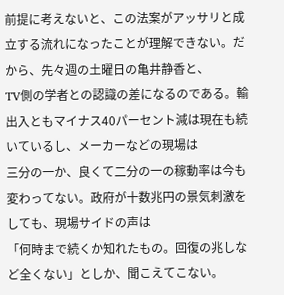前提に考えないと、この法案がアッサリと成立する流れになったことが理解できない。だから、先々週の土曜日の亀井静香と、
TV側の学者との認識の差になるのである。輸出入ともマイナス40パーセント減は現在も続いているし、メーカーなどの現場は
三分の一か、良くて二分の一の稼動率は今も変わってない。政府が十数兆円の景気刺激をしても、現場サイドの声は
「何時まで続くか知れたもの。回復の兆しなど全くない」としか、聞こえてこない。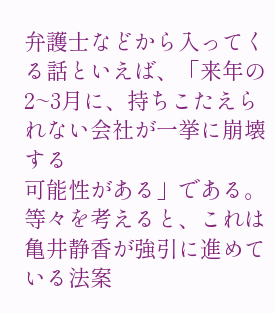弁護士などから入ってくる話といえば、「来年の2~3月に、持ちこたえられない会社が一挙に崩壊する
可能性がある」である。 等々を考えると、これは亀井静香が強引に進めている法案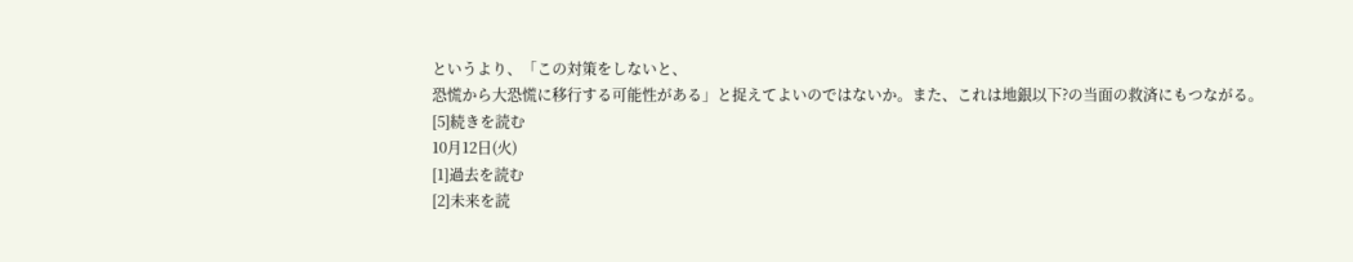というより、「この対策をしないと、
恐慌から大恐慌に移行する可能性がある」と捉えてよいのではないか。また、これは地銀以下?の当面の救済にもつながる。
[5]続きを読む
10月12日(火)
[1]過去を読む
[2]未来を読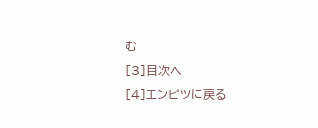む
[3]目次へ
[4]エンピツに戻る